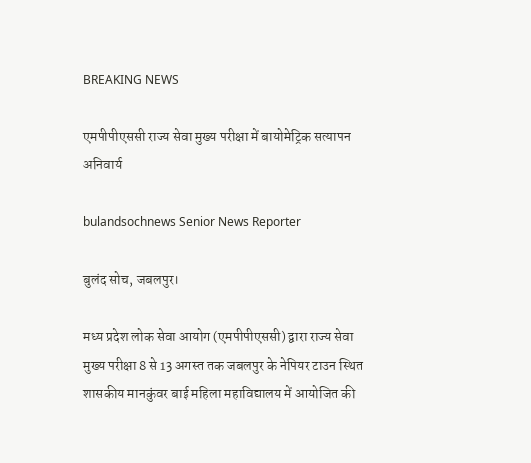BREAKING NEWS

एमपीपीएससी राज्य सेवा मुख्य परीक्षा में बायोमेट्रिक सत्यापन अनिवार्य

bulandsochnews Senior News Reporter

बुलंद सोच, जबलपुर।

मध्य प्रदेश लोक सेवा आयोग (एमपीपीएससी) द्वारा राज्य सेवा मुख्य परीक्षा 8 से 13 अगस्त तक जबलपुर के नेपियर टाउन स्थित शासकीय मानकुंवर बाई महिला महाविद्यालय में आयोजित की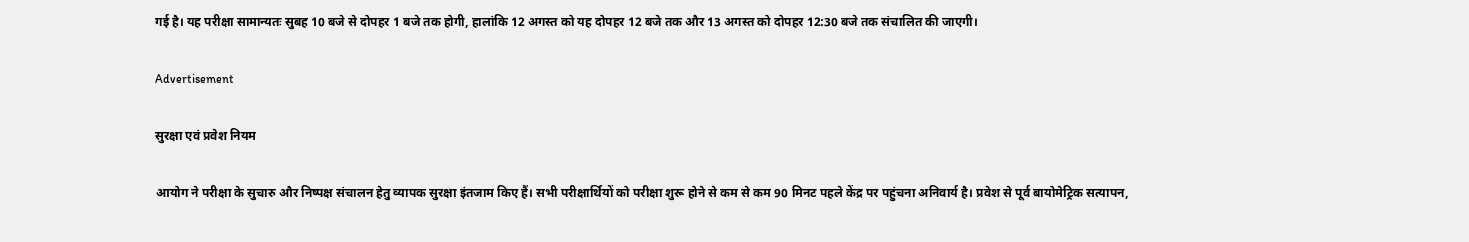गई है। यह परीक्षा सामान्यतः सुबह 10 बजे से दोपहर 1 बजे तक होगी, हालांकि 12 अगस्त को यह दोपहर 12 बजे तक और 13 अगस्त को दोपहर 12:30 बजे तक संचालित की जाएगी।

Advertisement

सुरक्षा एवं प्रवेश नियम

आयोग ने परीक्षा के सुचारु और निष्पक्ष संचालन हेतु व्यापक सुरक्षा इंतजाम किए हैं। सभी परीक्षार्थियों को परीक्षा शुरू होने से कम से कम 90 मिनट पहले केंद्र पर पहुंचना अनिवार्य है। प्रवेश से पूर्व बायोमेट्रिक सत्यापन,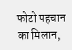फोटो पहचान का मिलान,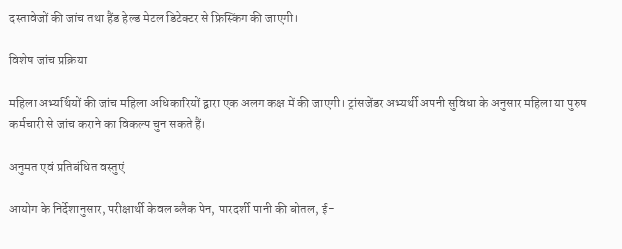दस्तावेजों की जांच तथा हैंड हेल्ड मेटल डिटेक्टर से फ्रिस्किंग की जाएगी।

विशेष जांच प्रक्रिया

महिला अभ्यर्थियों की जांच महिला अधिकारियों द्वारा एक अलग कक्ष में की जाएगी। ट्रांसजेंडर अभ्यर्थी अपनी सुविधा के अनुसार महिला या पुरुष कर्मचारी से जांच कराने का विकल्प चुन सकते हैं।

अनुमत एवं प्रतिबंधित वस्तुएं

आयोग के निर्देशानुसार, परीक्षार्थी केवल ब्लैक पेन, पारदर्शी पानी की बोतल, ई-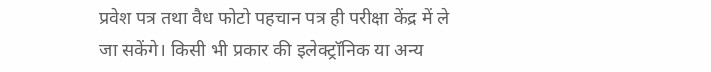प्रवेश पत्र तथा वैध फोटो पहचान पत्र ही परीक्षा केंद्र में ले जा सकेंगे। किसी भी प्रकार की इलेक्ट्रॉनिक या अन्य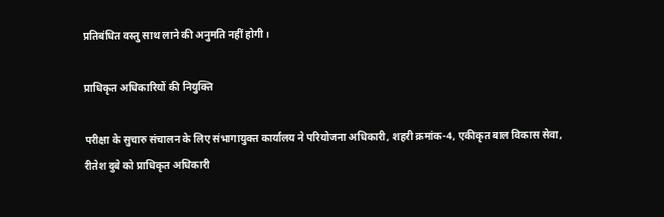प्रतिबंधित वस्तु साथ लाने की अनुमति नहीं होगी।

प्राधिकृत अधिकारियों की नियुक्ति

परीक्षा के सुचारु संचालन के लिए संभागायुक्त कार्यालय ने परियोजना अधिकारी, शहरी क्रमांक-4, एकीकृत बाल विकास सेवा, रीतेश दुबे को प्राधिकृत अधिकारी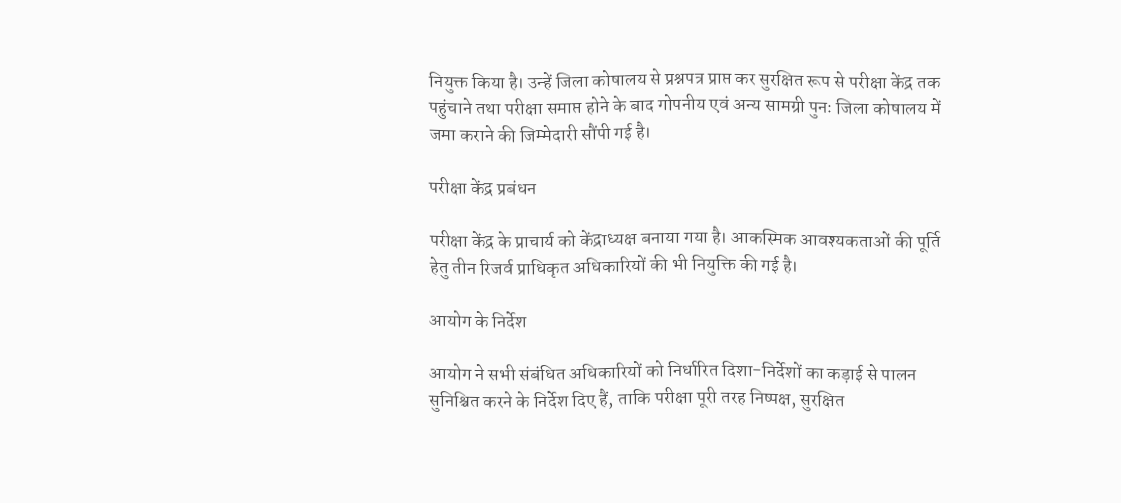नियुक्त किया है। उन्हें जिला कोषालय से प्रश्नपत्र प्राप्त कर सुरक्षित रूप से परीक्षा केंद्र तक पहुंचाने तथा परीक्षा समाप्त होने के बाद गोपनीय एवं अन्य सामग्री पुनः जिला कोषालय में जमा कराने की जिम्मेदारी सौंपी गई है।

परीक्षा केंद्र प्रबंधन

परीक्षा केंद्र के प्राचार्य को केंद्राध्यक्ष बनाया गया है। आकस्मिक आवश्यकताओं की पूर्ति हेतु तीन रिजर्व प्राधिकृत अधिकारियों की भी नियुक्ति की गई है।

आयोग के निर्देश

आयोग ने सभी संबंधित अधिकारियों को निर्धारित दिशा-निर्देशों का कड़ाई से पालन सुनिश्चित करने के निर्देश दिए हैं, ताकि परीक्षा पूरी तरह निष्पक्ष, सुरक्षित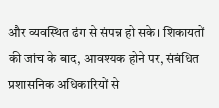और व्यवस्थित ढंग से संपन्न हो सके। शिकायतों की जांच के बाद, आवश्यक होने पर, संबंधित प्रशासनिक अधिकारियों से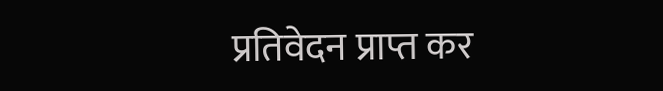प्रतिवेदन प्राप्त कर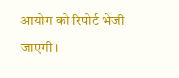आयोग को रिपोर्ट भेजी जाएगी।